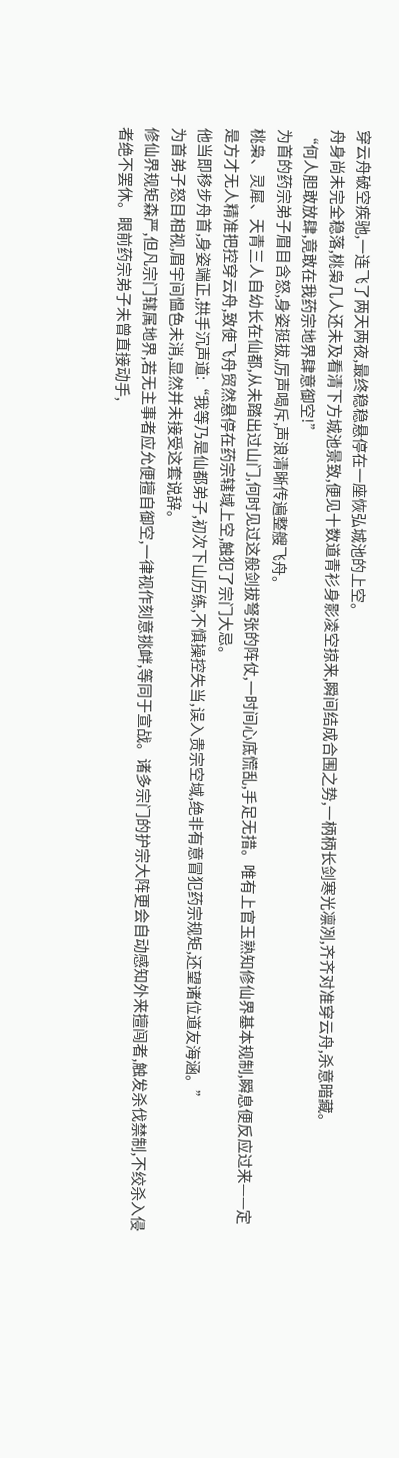穿云舟破空疾驰,一连飞了两天两夜,最终稳稳悬停在一座恢弘城池的上空。
舟身尚未完全稳落,桃枭几人还未及看清下方城池景致,便见十数道青衫身影凌空掠来,瞬间结成合围之势,一柄柄长剑寒光凛冽,齐齐对准穿云舟,杀意暗藏。
“何人胆敢放肆,竟敢在我药宗地界肆意御空!”
为首的药宗弟子眉目含怒,身姿挺拔,厉声喝斥,声浪清晰传遍整艘飞舟。
桃枭、灵犀、天青三人自幼长在仙都,从未踏出过山门,何时见过这般剑拔弩张的阵仗,一时间心底慌乱,手足无措。唯有上官玉熟知修仙界基本规制,瞬息便反应过来——定是方才无人精准把控穿云舟,致使飞舟贸然悬停在药宗辖域上空,触犯了宗门大忌。
他当即移步舟首,身姿端正,拱手沉声道:“我等乃是仙都弟子,初次下山历练,不慎操控失当,误入贵宗空域,绝非有意冒犯药宗规矩,还望诸位道友海涵。”
为首弟子怒目相视,眉宇间愠色未消,显然并未接受这套说辞。
修仙界规矩森严,但凡宗门辖属地界,若无主事者应允便擅自御空,一律视作刻意挑衅,等同于宣战。诸多宗门的护宗大阵更会自动感知外来擅闯者,触发杀伐禁制,不绞杀入侵者绝不罢休。眼前药宗弟子未曾直接动手,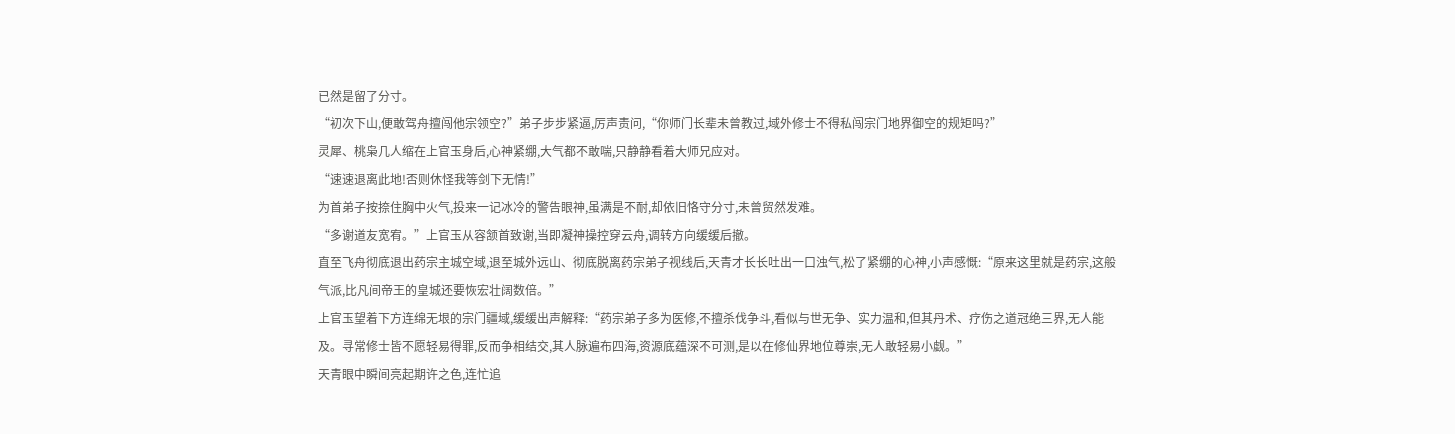已然是留了分寸。
“初次下山,便敢驾舟擅闯他宗领空?”弟子步步紧逼,厉声责问,“你师门长辈未曾教过,域外修士不得私闯宗门地界御空的规矩吗?”
灵犀、桃枭几人缩在上官玉身后,心神紧绷,大气都不敢喘,只静静看着大师兄应对。
“速速退离此地!否则休怪我等剑下无情!”
为首弟子按捺住胸中火气,投来一记冰冷的警告眼神,虽满是不耐,却依旧恪守分寸,未曾贸然发难。
“多谢道友宽宥。”上官玉从容颔首致谢,当即凝神操控穿云舟,调转方向缓缓后撤。
直至飞舟彻底退出药宗主城空域,退至城外远山、彻底脱离药宗弟子视线后,天青才长长吐出一口浊气,松了紧绷的心神,小声感慨:“原来这里就是药宗,这般气派,比凡间帝王的皇城还要恢宏壮阔数倍。”
上官玉望着下方连绵无垠的宗门疆域,缓缓出声解释:“药宗弟子多为医修,不擅杀伐争斗,看似与世无争、实力温和,但其丹术、疗伤之道冠绝三界,无人能及。寻常修士皆不愿轻易得罪,反而争相结交,其人脉遍布四海,资源底蕴深不可测,是以在修仙界地位尊崇,无人敢轻易小觑。”
天青眼中瞬间亮起期许之色,连忙追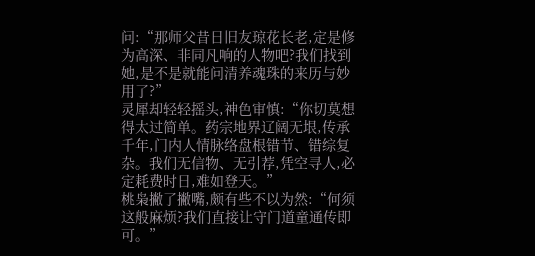问:“那师父昔日旧友琼花长老,定是修为高深、非同凡响的人物吧?我们找到她,是不是就能问清养魂珠的来历与妙用了?”
灵犀却轻轻摇头,神色审慎:“你切莫想得太过简单。药宗地界辽阔无垠,传承千年,门内人情脉络盘根错节、错综复杂。我们无信物、无引荐,凭空寻人,必定耗费时日,难如登天。”
桃枭撇了撇嘴,颇有些不以为然:“何须这般麻烦?我们直接让守门道童通传即可。”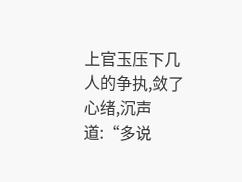上官玉压下几人的争执,敛了心绪,沉声道:“多说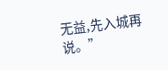无益,先入城再说。”